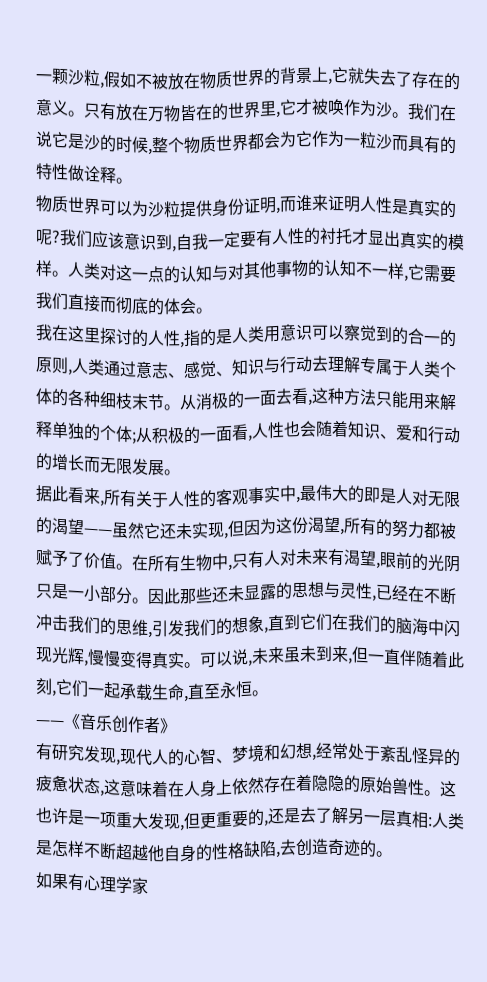一颗沙粒,假如不被放在物质世界的背景上,它就失去了存在的意义。只有放在万物皆在的世界里,它才被唤作为沙。我们在说它是沙的时候,整个物质世界都会为它作为一粒沙而具有的特性做诠释。
物质世界可以为沙粒提供身份证明,而谁来证明人性是真实的呢?我们应该意识到,自我一定要有人性的衬托才显出真实的模样。人类对这一点的认知与对其他事物的认知不一样,它需要我们直接而彻底的体会。
我在这里探讨的人性,指的是人类用意识可以察觉到的合一的原则,人类通过意志、感觉、知识与行动去理解专属于人类个体的各种细枝末节。从消极的一面去看,这种方法只能用来解释单独的个体;从积极的一面看,人性也会随着知识、爱和行动的增长而无限发展。
据此看来,所有关于人性的客观事实中,最伟大的即是人对无限的渴望——虽然它还未实现,但因为这份渴望,所有的努力都被赋予了价值。在所有生物中,只有人对未来有渴望,眼前的光阴只是一小部分。因此那些还未显露的思想与灵性,已经在不断冲击我们的思维,引发我们的想象,直到它们在我们的脑海中闪现光辉,慢慢变得真实。可以说,未来虽未到来,但一直伴随着此刻,它们一起承载生命,直至永恒。
——《音乐创作者》
有研究发现,现代人的心智、梦境和幻想,经常处于紊乱怪异的疲惫状态,这意味着在人身上依然存在着隐隐的原始兽性。这也许是一项重大发现,但更重要的,还是去了解另一层真相:人类是怎样不断超越他自身的性格缺陷,去创造奇迹的。
如果有心理学家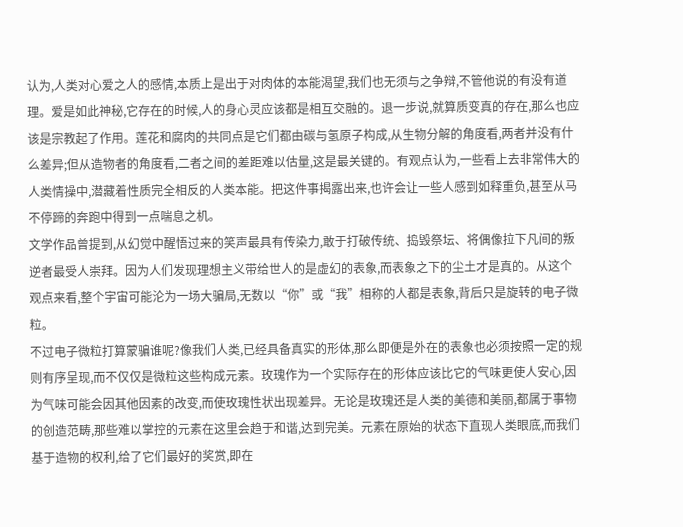认为,人类对心爱之人的感情,本质上是出于对肉体的本能渴望,我们也无须与之争辩,不管他说的有没有道理。爱是如此神秘,它存在的时候,人的身心灵应该都是相互交融的。退一步说,就算质变真的存在,那么也应该是宗教起了作用。莲花和腐肉的共同点是它们都由碳与氢原子构成,从生物分解的角度看,两者并没有什么差异;但从造物者的角度看,二者之间的差距难以估量,这是最关键的。有观点认为,一些看上去非常伟大的人类情操中,潜藏着性质完全相反的人类本能。把这件事揭露出来,也许会让一些人感到如释重负,甚至从马不停蹄的奔跑中得到一点喘息之机。
文学作品曾提到,从幻觉中醒悟过来的笑声最具有传染力,敢于打破传统、捣毁祭坛、将偶像拉下凡间的叛逆者最受人崇拜。因为人们发现理想主义带给世人的是虚幻的表象,而表象之下的尘土才是真的。从这个观点来看,整个宇宙可能沦为一场大骗局,无数以“你”或“我”相称的人都是表象,背后只是旋转的电子微粒。
不过电子微粒打算蒙骗谁呢?像我们人类,已经具备真实的形体,那么即便是外在的表象也必须按照一定的规则有序呈现,而不仅仅是微粒这些构成元素。玫瑰作为一个实际存在的形体应该比它的气味更使人安心,因为气味可能会因其他因素的改变,而使玫瑰性状出现差异。无论是玫瑰还是人类的美德和美丽,都属于事物的创造范畴,那些难以掌控的元素在这里会趋于和谐,达到完美。元素在原始的状态下直现人类眼底,而我们基于造物的权利,给了它们最好的奖赏,即在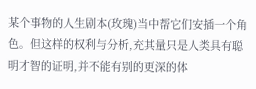某个事物的人生剧本(玫瑰)当中帮它们安插一个角色。但这样的权利与分析,充其量只是人类具有聪明才智的证明,并不能有别的更深的体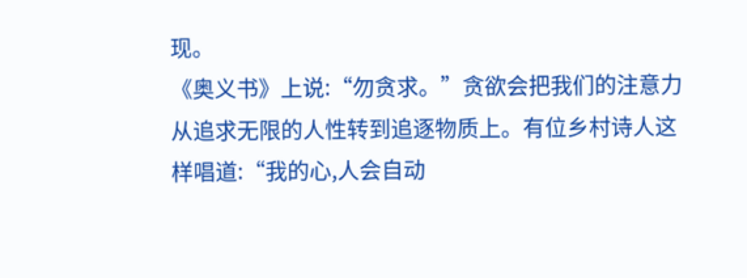现。
《奥义书》上说:“勿贪求。”贪欲会把我们的注意力从追求无限的人性转到追逐物质上。有位乡村诗人这样唱道:“我的心,人会自动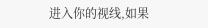进入你的视线,如果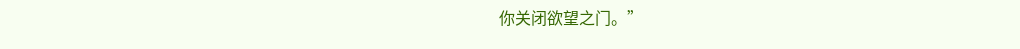你关闭欲望之门。”